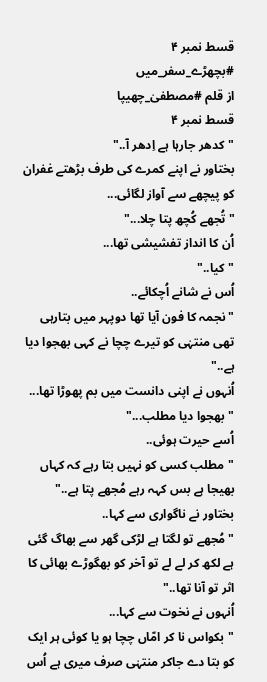قسط نمبر ۴
#بچھڑے_سفر_میں
از قلم #مصطفیٰ_چھیپا
قسط نمبر ۴
"کدھر جارہا ہے اِدھر آ.."
بختاور نے اپنے کمرے کی طرف بڑھتے غفران کو پیچھے سے آواز لگائی...
"تُجھے کُچھ پتا چلا..."
اُن کا انداز تفشيشی تھا...
"کیا.."
اُس نے شانے اُچکائے..
"نجمہ کا فون آیا تھا دوپہر میں بتارہی تھی منتہٰی کو تیرے چچا نے کہی بھجوا دیا ہے.."
اُنہوں نے اپنی دانست میں بم پھوڑا تھا...
"بھجوا دیا مطلب..."
اُسے حیرت ہوئی..
"مطلب کسی کو نہیں بتا رہے کہ کہاں بھیجا ہے بس کہہ رہے مُجھے پتا ہے.."
بختاور نے ناگواری سے کہا..
"مُجھے تو لگتا ہے لڑکی گھر سے بھاگ گئی ہے لکھ کر لے لے تو آخر کو بھگوڑے بھائی کا اثر تو آنا تھا.."
اُنہوں نے نخوت سے کہا...
"بکواس نا کر امّاں چچا ہو یا کوئی ہر ایک کو بتا دے جاکر منتہٰی صرف میری ہے اُس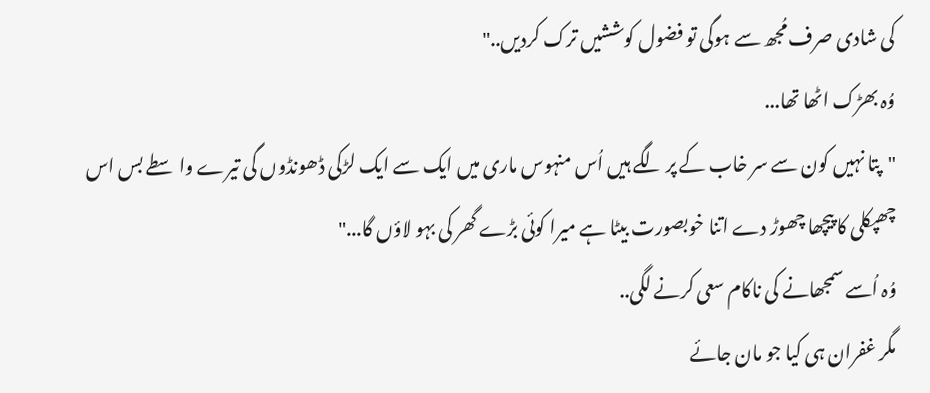کی شادی صرف مُجھ سے ہوگی تو فضول کوششیں ترک کردیں.."
وُہ بھڑک اٹھا تھا...
"پتا نہیں کون سے سر خاب کے پر لگے ہیں اُس منہوس ماری میں ایک سے ایک لڑکی ڈھونڈوں گی تیرے واسطے بس اس چھپکلی کا پیچھا چھوڑ دے اتنا خوبصورت بیٹا ہے میرا کوئی بڑے گھر کی بہو لاؤں گا..."
وُہ اُسے سمجھانے کی ناکام سعی کرنے لگی..
مگر غفران ہی کیا جو مان جائے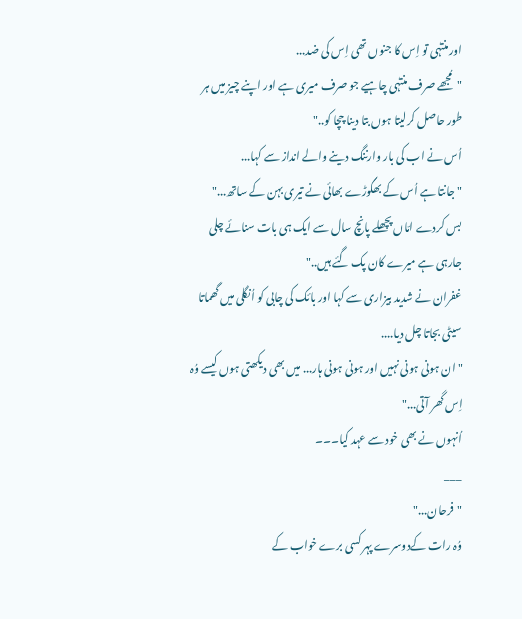اور منتہٰی تو اِس کا جنوں تھی اِس کی ضد...
"مُجھے صرف منتہٰی چاہیے جو صرف میری ہے اور اپنے چیز میں ہر طور حاصل کرلیتا ہوں بتا دینا چچا کو.."
اُس نے اب کی بار وارننگ دینے والے انداز سے کہا...
"جانتا ہے اُس کے بھگوڑے بھائی نے تیری بہن کے ساتھ..."
بس کردے امّاں پچھلے پانچ سال سے ایک ہی بات سنائے چلی جارہی ہے میرے کان پک گئے ہیں.."
غفران نے شدید بیزاری سے کہا اور بائک کی چابی کو اُنگلی میں گھماتا سیٹی بجاتا چل دیا....
"ان ہونی ہونی نہیں اور ہونی ہونی ہار... میں بھی دیکھتی ہوں کیسے وُہ اِس گھر آتی..."
اُنہوں نے بھی خود سے عہد کیا۔۔۔
___
"فرحان..."
وُہ رات کےدوسرے پہر کسی برے خواب کے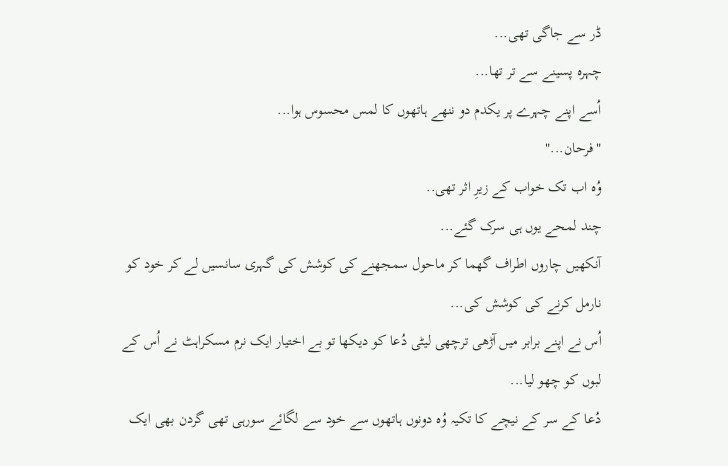ڈر سے جاگی تھی...
چہرہ پسینے سے تر تھا...
اُسے اپنے چہرے پر یکدم دو ننھے ہاتھوں کا لمس محسوس ہوا...
"فرحان..."
وُہ اب تک خواب کے زیرِ اثر تھی..
چند لمحے یوں ہی سرک گئے...
آنکھیں چاروں اطراف گھما کر ماحول سمجھنے کی کوشش کی گہری سانسیں لے کر خود کو نارمل کرنے کی کوشش کی...
اُس نے اپنے برابر میں آڑھی ترچھی لیٹی دُعا کو دیکھا تو بے اختیار ایک نرم مسکراہٹ نے اُس کے لبوں کو چھو لیا...
دُعا کے سر کے نیچے کا تکیہ وُہ دونوں ہاتھوں سے خود سے لگائے سورہی تھی گردن بھی ایک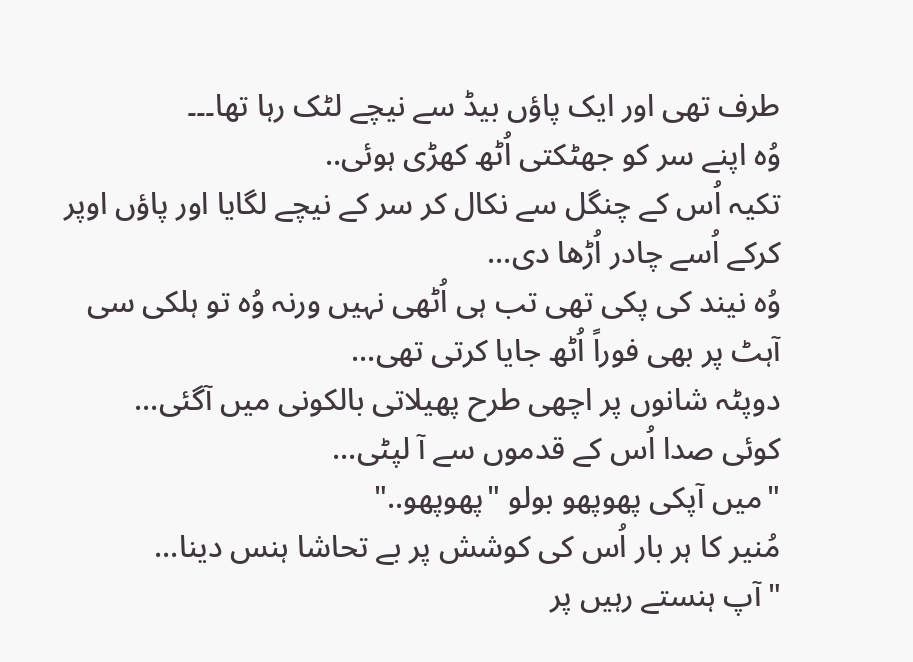طرف تھی اور ایک پاؤں بیڈ سے نیچے لٹک رہا تھا۔۔۔
وُہ اپنے سر کو جھٹکتی اُٹھ کھڑی ہوئی..
تکیہ اُس کے چنگل سے نکال کر سر کے نیچے لگایا اور پاؤں اوپر کرکے اُسے چادر اُڑھا دی...
وُہ نیند کی پکی تھی تب ہی اُٹھی نہیں ورنہ وُہ تو ہلکی سی آہٹ پر بھی فوراً اُٹھ جایا کرتی تھی...
دوپٹہ شانوں پر اچھی طرح پھیلاتی بالکونی میں آگئی...
کوئی صدا اُس کے قدموں سے آ لپٹی...
"میں آپکی پھوپھو بولو "پھوپھو.."
مُنیر کا ہر بار اُس کی کوشش پر بے تحاشا ہنس دینا...
"آپ ہنستے رہیں پر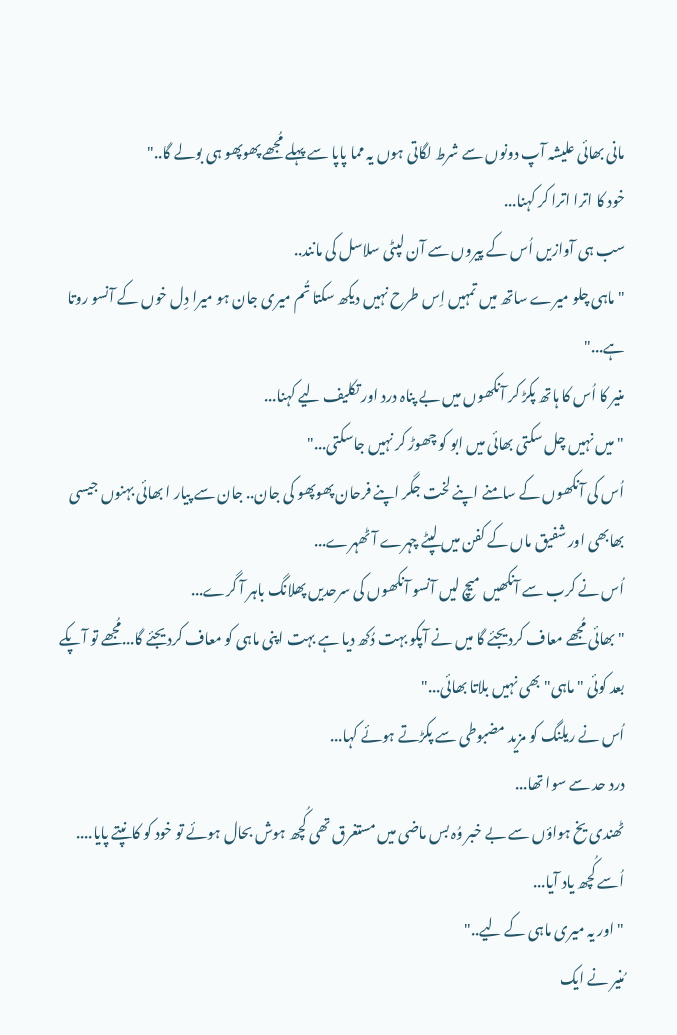مانی بھائی علیشہ آپ دونوں سے شرط لگاتی ہوں یہ مما پاپا سے پہلے مُجھے پھوپھو ہی بولے گا.."
خود کا اترا اترا کر کہنا...
سب ہی آوازیں اُس کے پیروں سے آن لپٹی سلاسل کی مانند..
"ماہی چلو میرے ساتھ میں تمہیں اِس طرح نہیں دیکھ سکتا تُم میری جان ہو میرا دِل خوں کے آنسو روتا ہے..."
منیر کا اُس کا ہاتھ پکڑ کر آنکھوں میں بے پناہ درد اور تکلیف لیے کہنا...
"میں نہیں چل سکتی بھائی میں ابو کو چھوڑ کر نہیں جاسکتی..."
اُس کی آنکھوں کے سامنے اپنے لخت جگر اپنے فرحان پھوپھو کی جان.. جان سے پیار ا بھائی بہنوں جیسی بھابھی اور شفیق ماں کے کفن میں لپٹے چہرے آ ٹھہرے...
اُس نے کرب سے آنکھیں میچ لیں آنسو آنکھوں کی سرحدیں پھلانگ باہر آ گرے...
"بھائی مُجھے معاف کردیجئے گا میں نے آپکو بہت دُکھ دیا ہے بہت اپنی ماہی کو معاف کردیجئے گا...مُجھے تو آپکے بعد کوئی "ماہی" بھی نہیں بلاتا بھائی..."
اُس نے ریلنگ کو مزید مضبوطی سے پکڑتے ہوئے کہا...
درد حد سے سوا تھا...
ٹھندی یخ ہواؤں سے بے خبر وُہ بس ماضی میں مستغرق تھی کُچھ ہوش بحال ہوئے تو خود کو کانپتے پایا....
اُسے کُچھ یاد آیا...
"اور یہ میری ماہی کے لیے.."
مُنیر نے ایک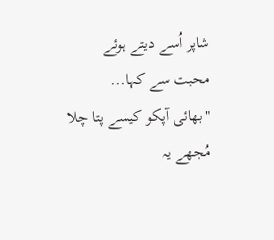شاپر اُسے دیتے ہوئے محبت سے کہا...
"بھائی آپکو کیسے پتا چلا مُجھے یہ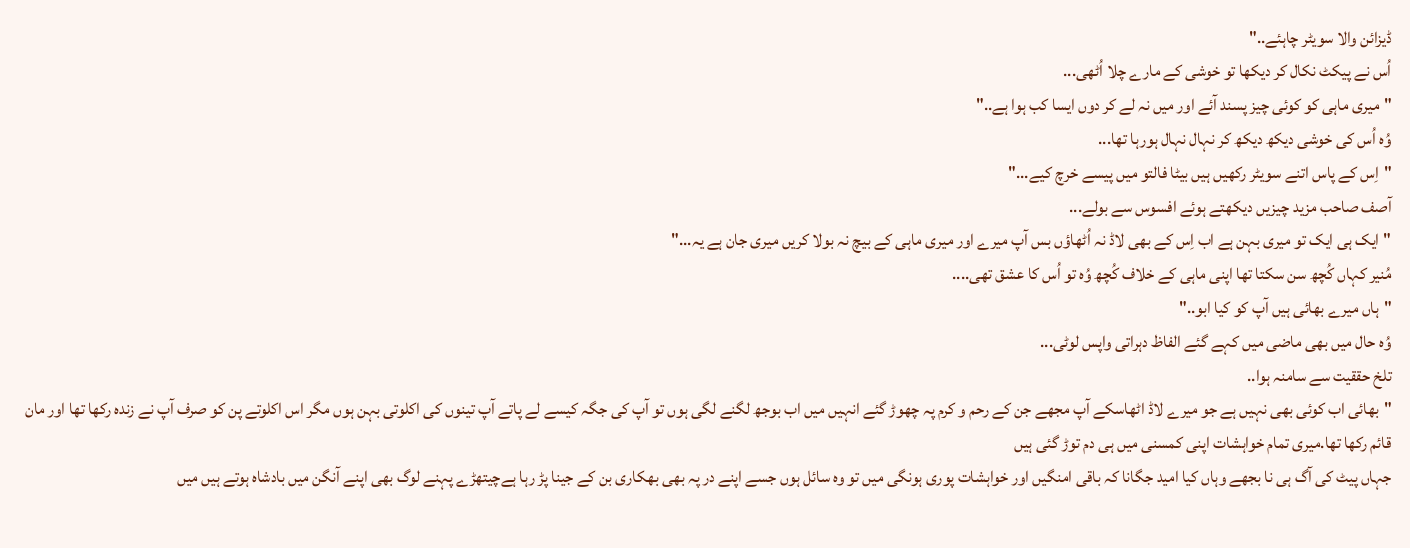ڈیزائن والا سویٹر چاہئے.."
اُس نے پیکٹ نکال کر دیکھا تو خوشی کے مارے چلا اُٹھی...
"میری ماہی کو کوئی چیز پسند آئے اور میں نہ لے کر دوں ایسا کب ہوا ہے.."
وُہ اُس کی خوشی دیکھ دیکھ کر نہال نہال ہورہا تھا...
"اِس کے پاس اتنے سویٹر رکھیں ہیں بیٹا فالتو میں پیسے خرچ کیے..."
آصف صاحب مزید چیزیں دیکھتے ہوئے افسوس سے بولے...
"ایک ہی ایک تو میری بہن ہے اب اِس کے بھی لاڈ نہ اُٹھاؤں بس آپ میرے اور میری ماہی کے بیچ نہ بولا کریں میری جان ہے یہ..."
مُنیر کہاں کُچھ سن سکتا تھا اپنی ماہی کے خلاف کُچھ وُہ تو اُس کا عشق تھی....
"ہاں میرے بھائی ہیں آپ کو کیا ابو.."
وُہ حال میں بھی ماضی میں کہے گئے الفاظ دہراتی واپس لوٹی...
تلخ حققیت سے سامنہ ہوا..
"بھائی اب کوئی بھی نہیں ہے جو میرے لاڈ اٹھاسکے آپ مجھے جن کے رحم و کرم پہ چھوڑ گئے انہیں میں اب بوجھ لگنے لگی ہوں تو آپ کی جگہ کیسے لے پاتے آپ تینوں کی اکلوتی بہن ہوں مگر اس اکلوتے پن کو صرف آپ نے زندہ رکھا تھا اور مان قائم رکھا تھا.میری تمام خواہشات اپنی کمسنی میں ہی دم توڑ گئی ہیں
جہاں پیٹ کی آگ ہی نا بجھے وہاں کیا امید جگانا کہ باقی امنگیں اور خواہشات پوری ہونگی میں تو وہ سائل ہوں جسے اپنے در پہ بھی بھکاری بن کے جینا پڑ رہا ہےچیتھڑے پہنے لوگ بھی اپنے آنگن میں بادشاہ ہوتے ہیں میں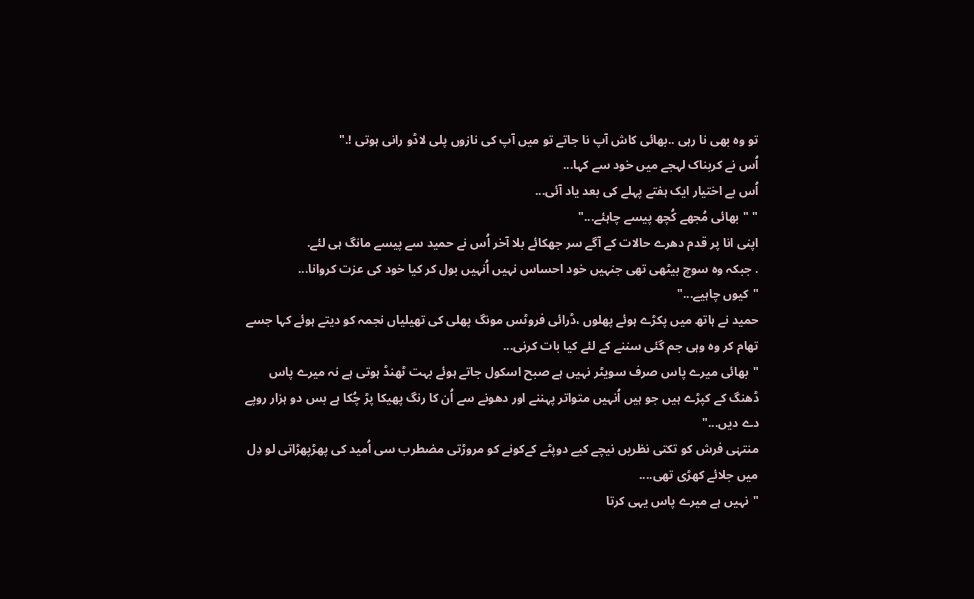تو وہ بھی نا رہی ..بھائی کاش آپ نا جاتے تو میں آپ کی نازوں پلی لاڈو رانی ہوتی !."
اُس نے کربناک لہجے میں خود سے کہا...
اُس بے اختیار ایک ہفتے پہلے کی بعد یاد آئی...
" "بھائی مُجھے کُچھ پیسے چاہئے..."
اپنی انا پر قدم دھرے حالات کے آگے سر جھکائے بلا آخر اُس نے حمید سے پیسے مانگ ہی لئے.
. جبکہ وہ سوچ بیٹھی تھی جنہیں خود احساس نہیں اُنہیں بول کر کیا خود کی عزت کروانا...
"کیوں چاہیے..."
حمید نے ہاتھ میں پکڑے ہوئے پھلوں ،ڈرائی فروٹس مونگ پھلی کی تھیلیاں نجمہ کو دیتے ہوئے کہا جسے تھام کر وہ وہی جم گئی سننے کے لئے کیا بات کرنی...
"بھائی میرے پاس صرف سویٹر نہیں ہے صبح اسکول جاتے ہوئے بہت ٹھنڈ ہوتی ہے نہ میرے پاس ڈھنگ کے کپڑے ہیں جو ہیں اُنہیں متواتر پہننے اور دھونے سے اُن کا رنگ پھیکا پڑ چُکا ہے بس دو ہزار روپے دے دیں..."
منتہٰی فرش کو تکتی نظریں نیچے کیے دوپٹے کےکونے کو مروڑتی مضطرب سی اُمید کی پھڑپھڑاتی لو دِل میں جلائے کھڑی تھی....
"نہیں ہے میرے پاس یہی کرتا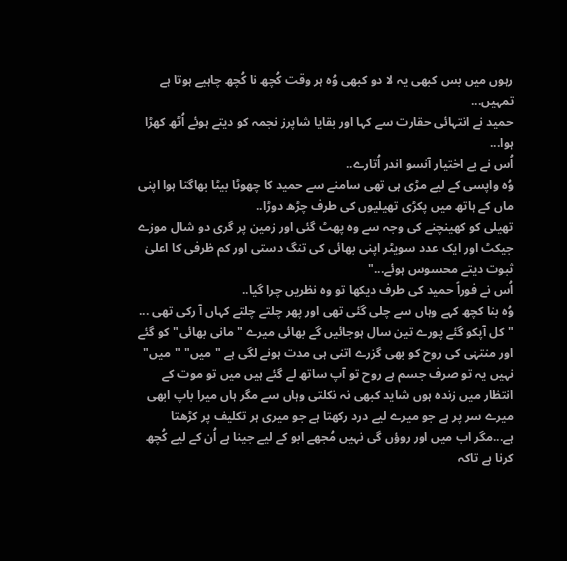رہوں میں بس کبھی یہ لا دو کبھی وُہ ہر وقت کُچھ نا کُچھ چاہیے ہوتا ہے تمہیں...
حمید نے انتہائی حقارت سے کہا اور بقایا شاپرز نجمہ کو دیتے ہوئے اُٹھ کھڑا ہوا...
اُس نے بے اختیار آنسو اندر اُتارے..
وُہ واپسی کے لیے مڑی ہی تھی سامنے سے حمید کا چھوٹا بیٹا بھاگتا ہوا اپنی ماں کے ہاتھ میں پکڑی تھیلیوں کی طرف چڑھ دوڑا..
تھیلی کو کھینچنے کی وجہ سے وہ پھٹ گئی اور زمین پر گری دو شال موزے جیکٹ اور ایک عدد سویٹر اپنی بھائی کی تنگ دستی اور کم ظرفی کا اعلیٰ ثبوت دیتے محسوس ہوئے..."
اُس نے فوراً حمید کی طرف دیکھا تو وہ نظریں چرا گیا..
وُہ بنا کچھ کہے وہاں سے چلی گئی تھی اور پھر چلتے چلتے کہاں آ رکی تھی ...
"کل آپکو گئے پورے تین سال ہوجائیں گے بھائی میرے "مانی بھائی" کو گئے اور منتہٰی کی روح کو بھی گزرے اتنی ہی مدت ہونے لگی ہے "میں" "میں" نہیں یہ تو صرف جسم ہے روح تو آپ ساتھ لے گئے ہیں میں تو موت کے انتظار میں زندہ ہوں شاید کبھی نہ نکلتی وہاں سے مگر ہاں میرا باپ ابھی میرے سر پر ہے جو میرے لیے درد رکھتا ہے جو میری ہر تکلیف پر کڑھتا ہے...مگر اب میں اور روؤں گی نہیں مُجھے ابو کے لیے جینا ہے اُن کے لیے کُچھ کرنا ہے تاکہ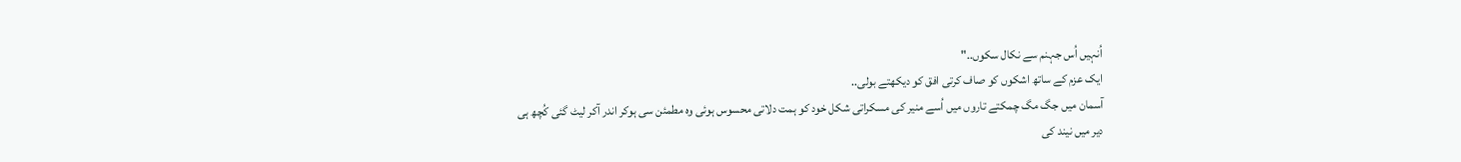اُنہیں اُس جہنم سے نکال سکوں.."
ایک عزم کے ساتھ اشکوں کو صاف کرتی افق کو دیکھتے بولی..
آسمان میں جگ مگ چمکتے تاروں میں اُسے منیر کی مسکراتی شکل خود کو ہمت دلاتی محسوس ہوئی وہ مطمئن سی ہوکر اندر آکر لیٹ گئی کُچھ ہی دیر میں نیند کی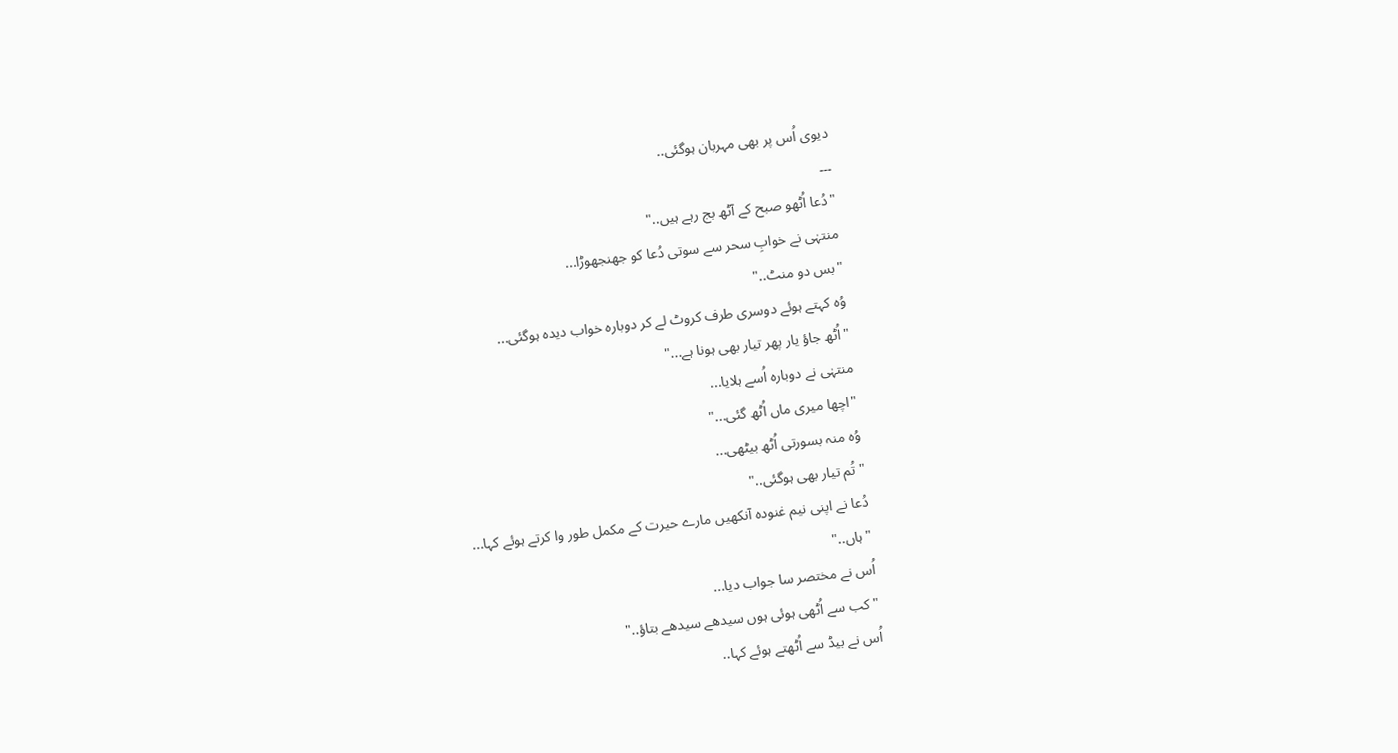دیوی اُس پر بھی مہربان ہوگئی..
۔۔۔
"دُعا اُٹھو صبح کے آٹھ بج رہے ہیں.."
منتہٰی نے خوابِ سحر سے سوتی دُعا کو جھنجھوڑا...
"بس دو منٹ.."
وُہ کہتے ہوئے دوسری طرف کروٹ لے کر دوبارہ خواب دیدہ ہوگئی...
"اُٹھ جاؤ یار پھر تیار بھی ہونا ہے..."
منتہٰی نے دوبارہ اُسے ہلایا...
"اچھا میری ماں اُٹھ گئی..."
وُہ منہ بسورتی اُٹھ بیٹھی...
"تُم تیار بھی ہوگئی.."
دُعا نے اپنی نیم غنوده آنکھیں مارے حیرت کے مکمل طور وا کرتے ہوئے کہا...
"ہاں.."
اُس نے مختصر سا جواب دیا...
"کب سے اُٹھی ہوئی ہوں سیدھے سیدھے بتاؤ.."
اُس نے بیڈ سے اُٹھتے ہوئے کہا..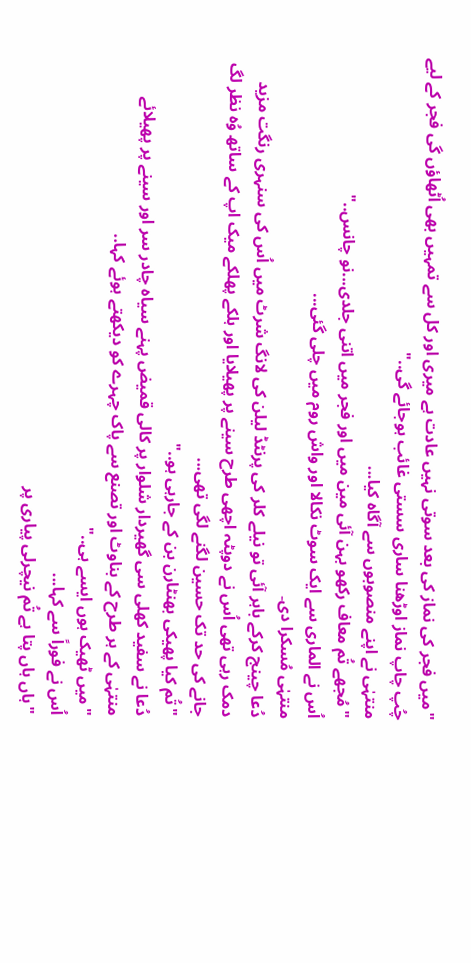"میں فجر کی نماز کی بعد سوتی نہیں عادت ہے میری اور کل سے تمہیں بھی اُٹھاؤں گی فجر کے لیے چُپ چاپ نماز اوڑھنا ساری سستی غائب ہوجائے گی.."
منتہٰی نے اپنے منصوبوں سے آگاہ کیا...
"مُجھے تُم معاف رکھو بہن آئی مین میں اور فجر میں اتنی جلدی...نو چانس.."
اُس نے الماری سے ایک سوٹ نکالا اور واش روم میں چلی گئی...
منتہٰی مُسکرا دی۔
دُعا چینج کرکے باہر آئی تو نیلے کلر کی پرنٹڈ لیلن کی لانگ شرٹ میں اُس کی سنہری رنگت مزید دمک رہی تھی اُس نے دوپٹہ اچھی طرح سینے پر پھیلایا اور ہلکے پھلکے میک اپ کے ساتھ وُہ نظر لگ جانے کی حد تک حسین لگنے لگی تھی...
"تُم کیا پھیکی بھنٹارن بن کے جارہی ہو.."
دُعا نے سفید کھلی سی گھیردار شلوار پر کالی قمیض پہنے سیاہ چادر سر اور سینے پر پھیلائے منتہٰی کے ہر طرح کے بناوٹ اور تصنع سے پاک چہرے کو دیکھتے ہوئے کہا..
"میں ٹھیک ہوں ایسے ہی.."
اُس نے فوراً سے کہا...
"ہاں ہاں پتا ہے تُم نیچرلی پیاری پر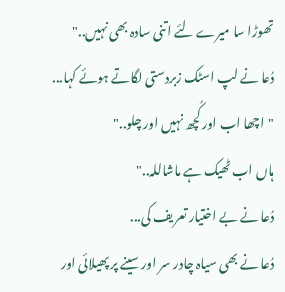تھوڑا سا میرے لئے اتنی سادہ بھی نہیں.."
دُعا نے لپ اسٹک زبردستی لگاتے ہوئے کہا...
"اچھا اب اور کُچھ نہیں اور چلو.."
ہاں اب ٹھیک ہے ماشاللہ.."
دُعا نے بے اختیار تعریف کی...
دُعا نے بھی سیاہ چادر سر اور سینے پر پھیلائی اور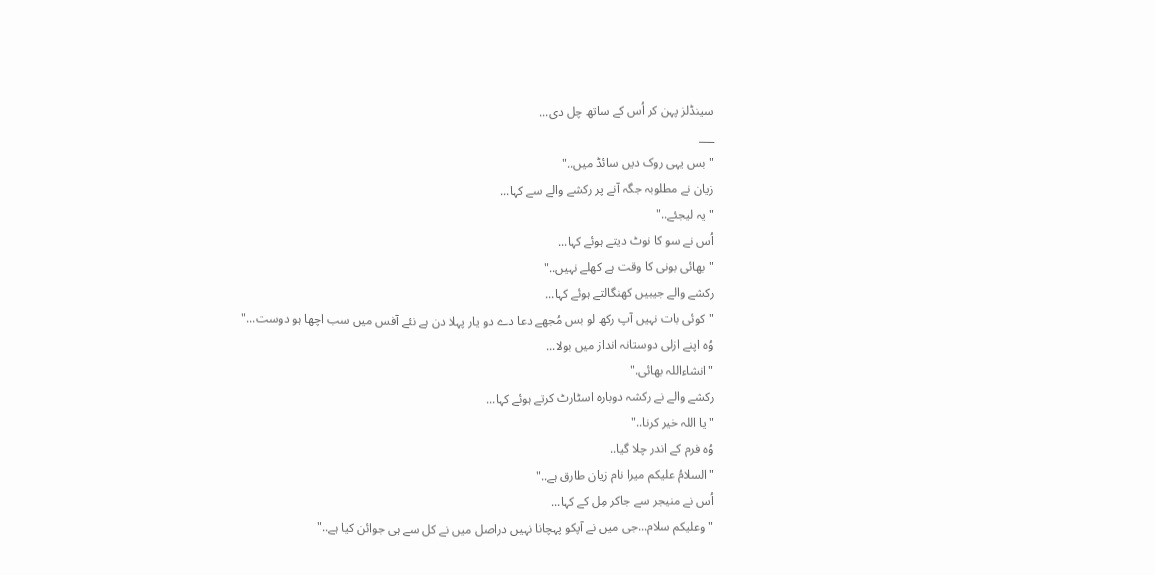سینڈلز پہن کر اُس کے ساتھ چل دی...
___
"بس یہی روک دیں سائڈ میں.."
زیان نے مطلوبہ جگہ آنے پر رکشے والے سے کہا...
"یہ لیجئے.."
اُس نے سو کا نوٹ دیتے ہوئے کہا...
"بھائی بونی کا وقت ہے کھلے نہیں.."
رکشے والے جیبیں کھنگالتے ہوئے کہا...
"کوئی بات نہیں آپ رکھ لو بس مُجھے دعا دے دو یار پہلا دن ہے نئے آفس میں سب اچھا ہو دوست..."
وُہ اپنے ازلی دوستانہ انداز میں بولا...
"انشاءاللہ بھائی."
رکشے والے نے رکشہ دوبارہ اسٹارٹ کرتے ہوئے کہا...
"یا اللہ خیر کرنا.."
وُہ فرم کے اندر چلا گیا..
"السلامُ علیکم میرا نام زیان طارق ہے.."
اُس نے منیجر سے جاکر مِل کے کہا...
"وعلیکم سلام...جی میں نے آپکو پہچانا نہیں دراصل میں نے کل سے ہی جوائن کیا ہے.."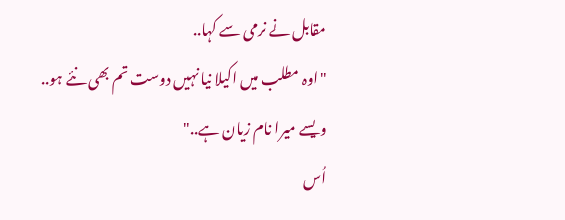مقابل نے نرمی سے کہا..
"اوہ مطلب میں اکیلا نیا نہیں دوست تم بھی نئے ہو.. ویسے میرا نام زیان ہے.."
اُس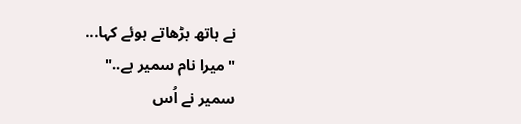نے ہاتھ بڑھاتے ہوئے کہا...
"میرا نام سمیر ہے.."
سمیر نے اُس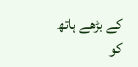کے بڑھے ہاتھ کو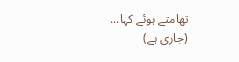تھامتے ہوئے کہا...
(جاری ہے)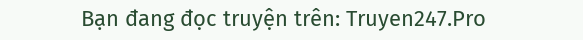Bạn đang đọc truyện trên: Truyen247.Pro